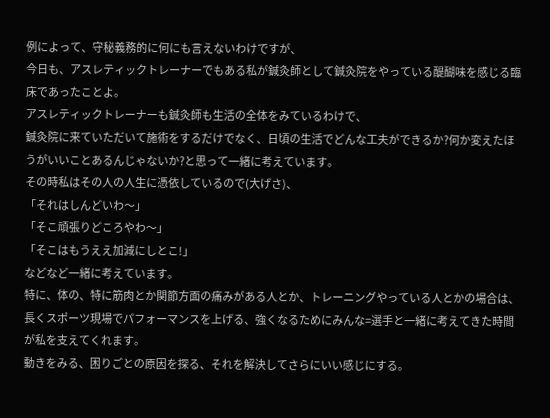例によって、守秘義務的に何にも言えないわけですが、
今日も、アスレティックトレーナーでもある私が鍼灸師として鍼灸院をやっている醍醐味を感じる臨床であったことよ。
アスレティックトレーナーも鍼灸師も生活の全体をみているわけで、
鍼灸院に来ていただいて施術をするだけでなく、日頃の生活でどんな工夫ができるか?何か変えたほうがいいことあるんじゃないか?と思って一緒に考えています。
その時私はその人の人生に憑依しているので(大げさ)、
「それはしんどいわ〜」
「そこ頑張りどころやわ〜」
「そこはもうええ加減にしとこ!」
などなど一緒に考えています。
特に、体の、特に筋肉とか関節方面の痛みがある人とか、トレーニングやっている人とかの場合は、長くスポーツ現場でパフォーマンスを上げる、強くなるためにみんな=選手と一緒に考えてきた時間が私を支えてくれます。
動きをみる、困りごとの原因を探る、それを解決してさらにいい感じにする。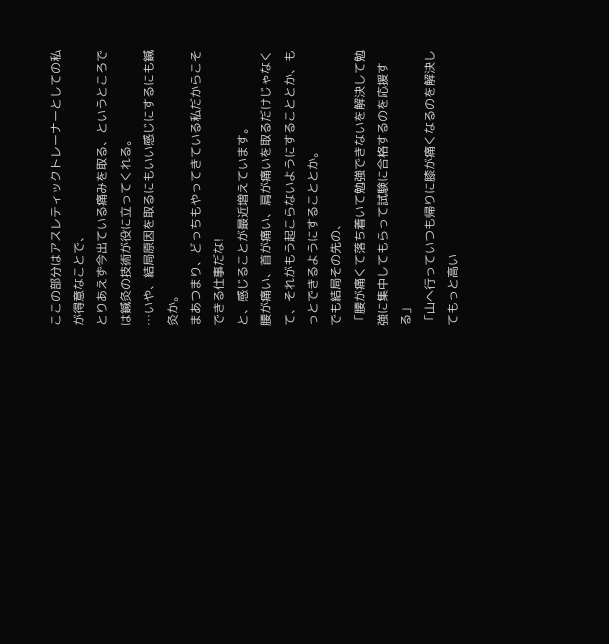ここの部分はアスレティックトレーナーとしての私が得意なことで、
とりあえず今出ている痛みを取る、というところでは鍼灸の技術が役に立ってくれる。
…いや、結局原因を取るにもいい感じにするにも鍼灸か。
まあつまり、どっちもやってきている私だからこそできる仕事だな!
と、感じることが最近増えています。
腰が痛い、首が痛い、肩が痛いを取るだけじゃなくて、それがもう起こらないようにすることとか、もっとできるようにすることとか。
でも結局その先の、
「腰が痛くて落ち着いて勉強できないを解決して勉強に集中してもらって試験に合格するのを応援する」
「山へ行っていつも帰りに膝が痛くなるのを解決してもっと高い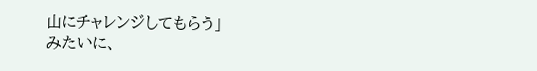山にチャレンジしてもらう」
みたいに、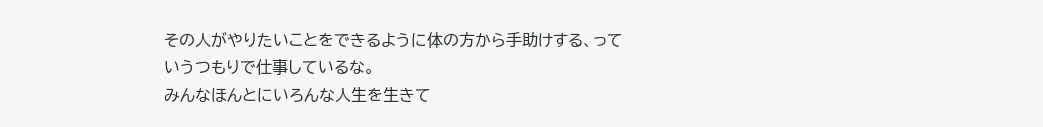その人がやりたいことをできるように体の方から手助けする、っていうつもりで仕事しているな。
みんなほんとにいろんな人生を生きて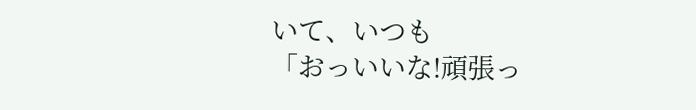いて、いつも
「おっいいな!頑張っ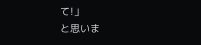て!」
と思いま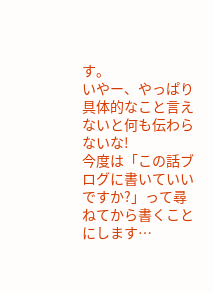す。
いやー、やっぱり具体的なこと言えないと何も伝わらないな!
今度は「この話ブログに書いていいですか?」って尋ねてから書くことにします…